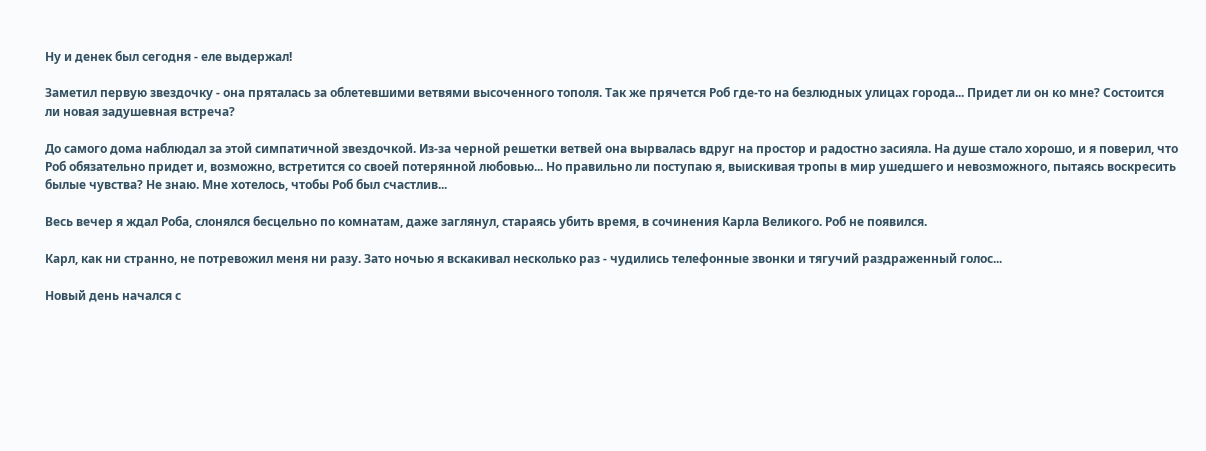Ну и денек был сегодня - еле выдержал!

Заметил первую звездочку - она пряталась за облетевшими ветвями высоченного тополя. Так же прячется Роб где-то на безлюдных улицах города... Придет ли он ко мне? Состоится ли новая задушевная встреча?

До самого дома наблюдал за этой симпатичной звездочкой. Из-за черной решетки ветвей она вырвалась вдруг на простор и радостно засияла. На душе стало хорошо, и я поверил, что Роб обязательно придет и, возможно, встретится со своей потерянной любовью... Но правильно ли поступаю я, выискивая тропы в мир ушедшего и невозможного, пытаясь воскресить былые чувства? Не знаю. Мне хотелось, чтобы Роб был счастлив...

Весь вечер я ждал Роба, слонялся бесцельно по комнатам, даже заглянул, стараясь убить время, в сочинения Карла Великого. Роб не появился.

Карл, как ни странно, не потревожил меня ни разу. Зато ночью я вскакивал несколько раз - чудились телефонные звонки и тягучий раздраженный голос...

Новый день начался с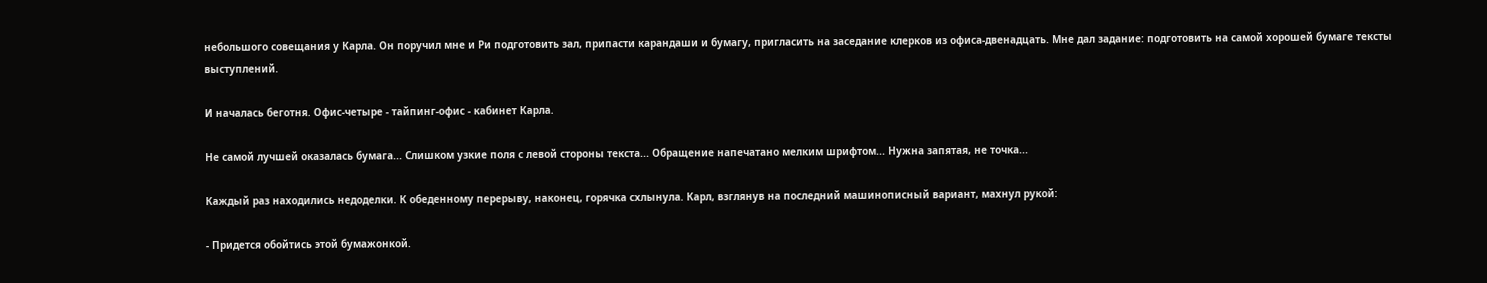небольшого совещания у Карла. Он поручил мне и Ри подготовить зал, припасти карандаши и бумагу, пригласить на заседание клерков из офиса-двенадцать. Мне дал задание: подготовить на самой хорошей бумаге тексты выступлений.

И началась беготня. Офис-четыре - тайпинг-офис - кабинет Карла.

Не самой лучшей оказалась бумага... Слишком узкие поля с левой стороны текста... Обращение напечатано мелким шрифтом... Нужна запятая, не точка...

Каждый раз находились недоделки. К обеденному перерыву, наконец, горячка схлынула. Карл, взглянув на последний машинописный вариант, махнул рукой:

- Придется обойтись этой бумажонкой.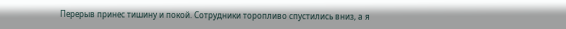Перерыв принес тишину и покой. Сотрудники торопливо спустились вниз, а я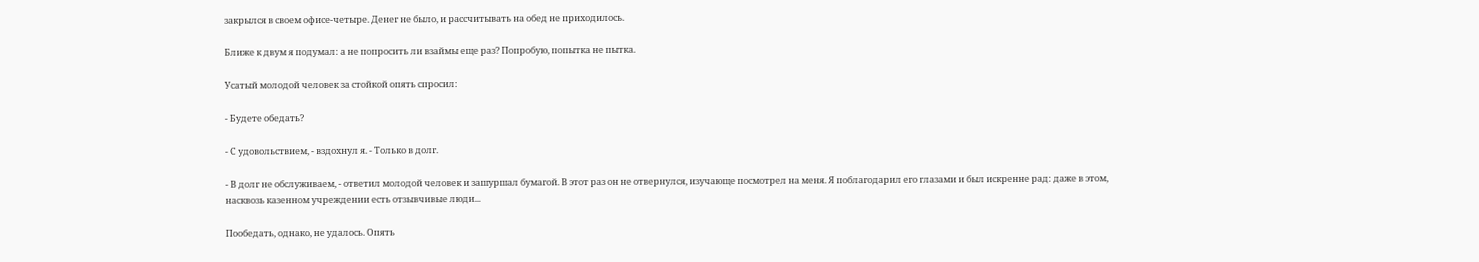закрылся в своем офисе-четыре. Денег не было, и рассчитывать на обед не приходилось.

Ближе к двум я подумал: а не попросить ли взаймы еще раз? Попробую, попытка не пытка.

Усатый молодой человек за стойкой опять спросил:

- Будете обедать?

- С удовольствием, - вздохнул я. - Только в долг.

- В долг не обслуживаем, - ответил молодой человек и зашуршал бумагой. В этот раз он не отвернулся, изучающе посмотрел на меня. Я поблагодарил его глазами и был искренне рад: даже в этом, насквозь казенном учреждении есть отзывчивые люди...

Пообедать, однако, не удалось. Опять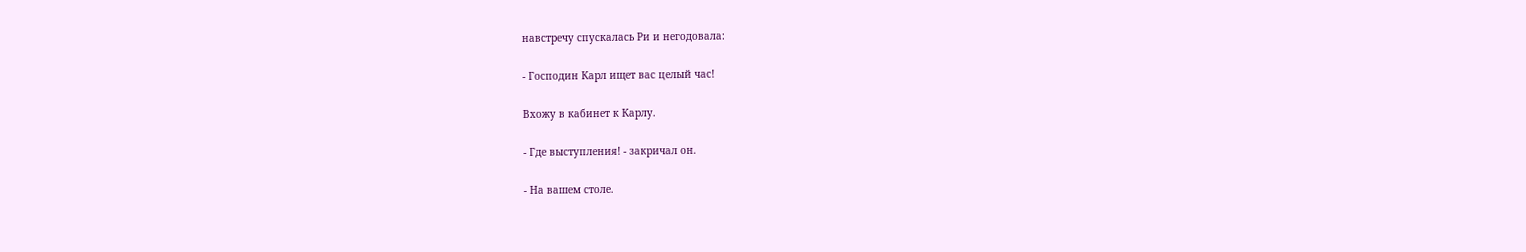навстречу спускалась Ри и негодовала:

- Господин Карл ищет вас целый час!

Вхожу в кабинет к Карлу.

- Где выступления! - закричал он.

- На вашем столе.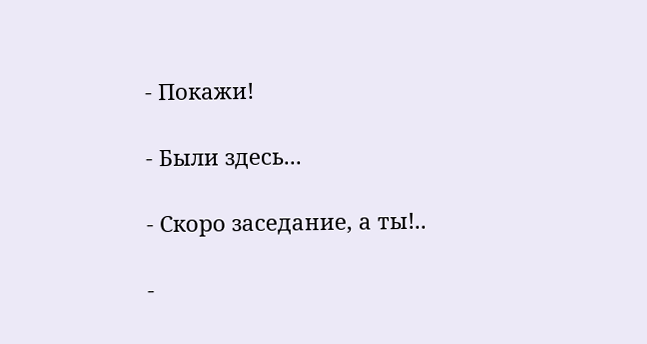- Покажи!

- Были здесь...

- Скоро заседание, а ты!..

-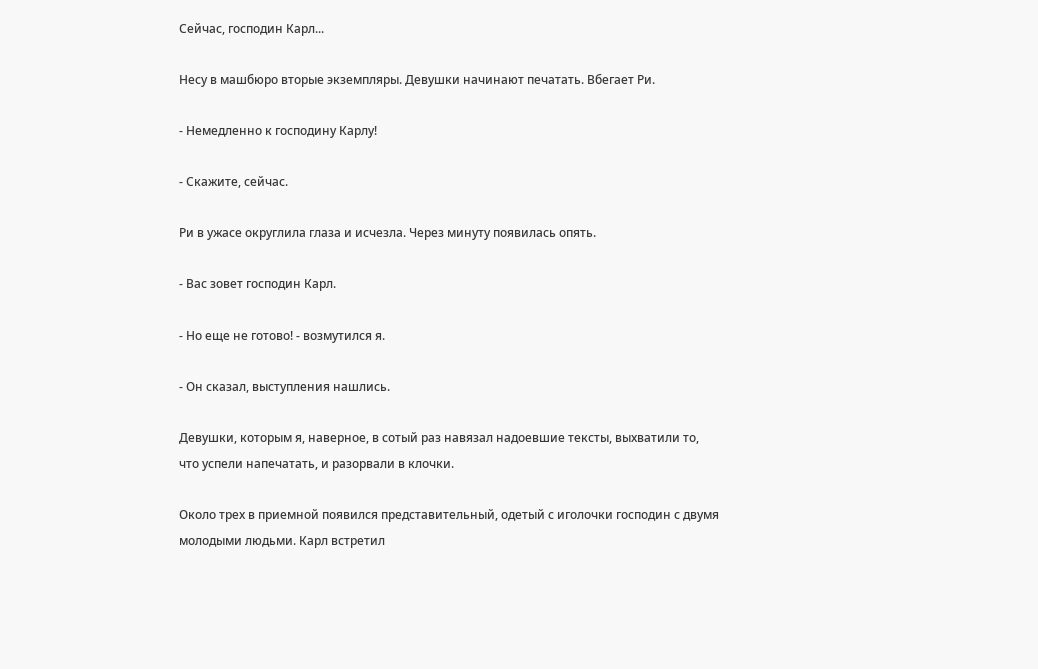Сейчас, господин Карл...

Несу в машбюро вторые экземпляры. Девушки начинают печатать. Вбегает Ри.

- Немедленно к господину Карлу!

- Скажите, сейчас.

Ри в ужасе округлила глаза и исчезла. Через минуту появилась опять.

- Вас зовет господин Карл.

- Но еще не готово! - возмутился я.

- Он сказал, выступления нашлись.

Девушки, которым я, наверное, в сотый раз навязал надоевшие тексты, выхватили то, что успели напечатать, и разорвали в клочки.

Около трех в приемной появился представительный, одетый с иголочки господин с двумя молодыми людьми. Карл встретил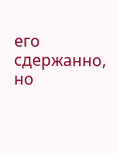его сдержанно, но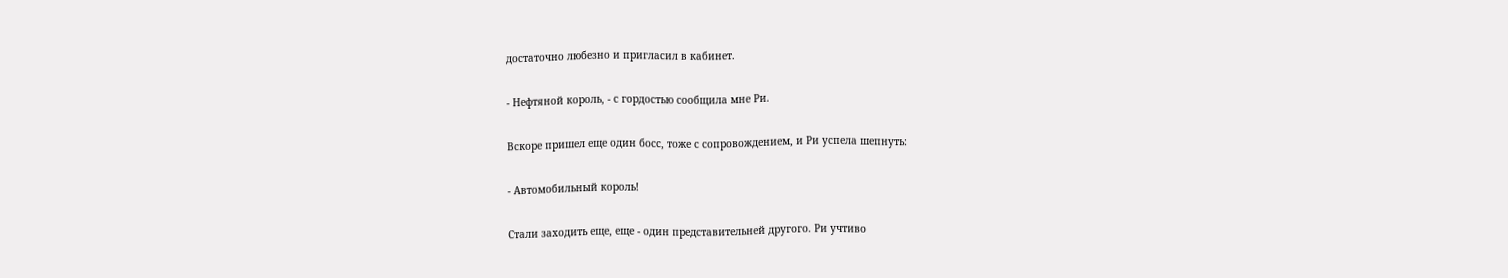достаточно любезно и пригласил в кабинет.

- Нефтяной король, - с гордостью сообщила мне Ри.

Вскоре пришел еще один босс, тоже с сопровождением, и Ри успела шепнуть:

- Автомобильный король!

Стали заходить еще, еще - один представительней другого. Ри учтиво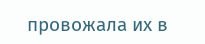провожала их в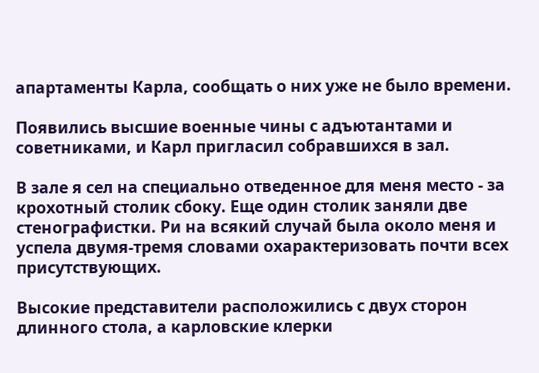апартаменты Карла, сообщать о них уже не было времени.

Появились высшие военные чины с адъютантами и советниками, и Карл пригласил собравшихся в зал.

В зале я сел на специально отведенное для меня место - за крохотный столик сбоку. Еще один столик заняли две стенографистки. Ри на всякий случай была около меня и успела двумя-тремя словами охарактеризовать почти всех присутствующих.

Высокие представители расположились с двух сторон длинного стола, а карловские клерки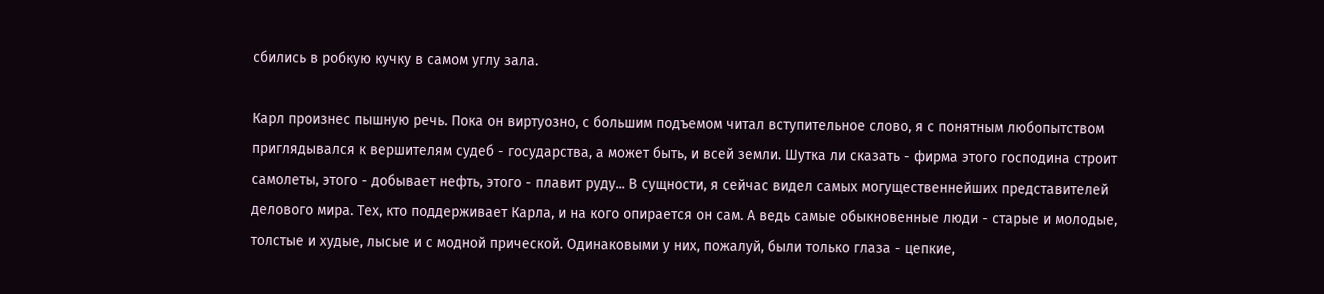сбились в робкую кучку в самом углу зала.

Карл произнес пышную речь. Пока он виртуозно, с большим подъемом читал вступительное слово, я с понятным любопытством приглядывался к вершителям судеб - государства, а может быть, и всей земли. Шутка ли сказать - фирма этого господина строит самолеты, этого - добывает нефть, этого - плавит руду... В сущности, я сейчас видел самых могущественнейших представителей делового мира. Тех, кто поддерживает Карла, и на кого опирается он сам. А ведь самые обыкновенные люди - старые и молодые, толстые и худые, лысые и с модной прической. Одинаковыми у них, пожалуй, были только глаза - цепкие,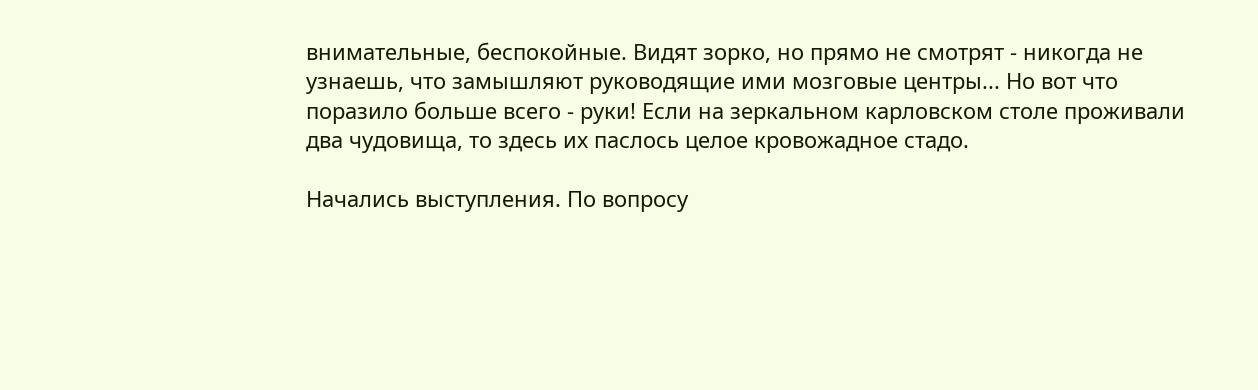внимательные, беспокойные. Видят зорко, но прямо не смотрят - никогда не узнаешь, что замышляют руководящие ими мозговые центры... Но вот что поразило больше всего - руки! Если на зеркальном карловском столе проживали два чудовища, то здесь их паслось целое кровожадное стадо.

Начались выступления. По вопросу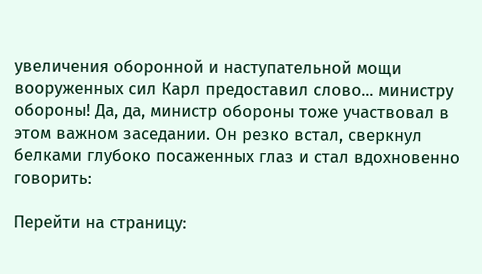увеличения оборонной и наступательной мощи вооруженных сил Карл предоставил слово... министру обороны! Да, да, министр обороны тоже участвовал в этом важном заседании. Он резко встал, сверкнул белками глубоко посаженных глаз и стал вдохновенно говорить:

Перейти на страницу: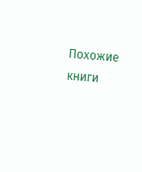Похожие книги